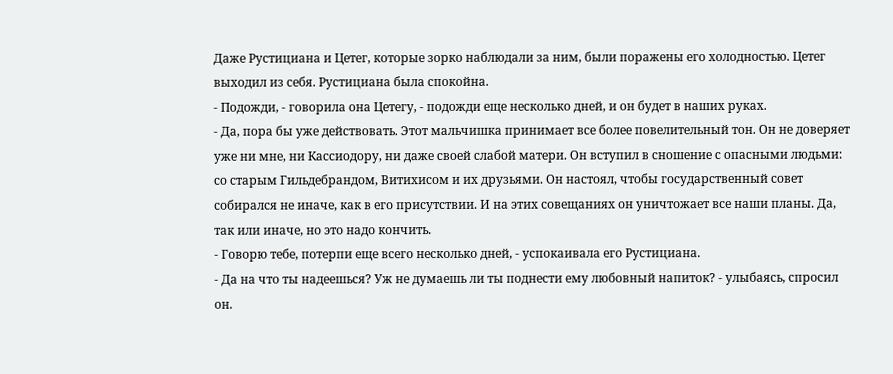Даже Рустициана и Цетег, которые зорко наблюдали за ним, были поражены его холодностью. Цетег выходил из себя. Рустициана была спокойна.
- Подожди, - говорила она Цетегу, - подожди еще несколько дней, и он будет в наших руках.
- Да, пора бы уже действовать. Этот мальчишка принимает все более повелительный тон. Он не доверяет уже ни мне, ни Кассиодору, ни даже своей слабой матери. Он вступил в сношение с опасными людьми: со старым Гильдебрандом, Витихисом и их друзьями. Он настоял, чтобы государственный совет собирался не иначе, как в его присутствии. И на этих совещаниях он уничтожает все наши планы. Да, так или иначе, но это надо кончить.
- Говорю тебе, потерпи еще всего несколько дней, - успокаивала его Рустициана.
- Да на что ты надеешься? Уж не думаешь ли ты поднести ему любовный напиток? - улыбаясь, спросил он.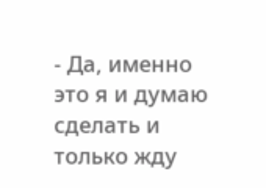- Да, именно это я и думаю сделать и только жду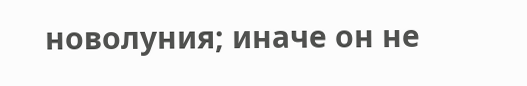новолуния; иначе он не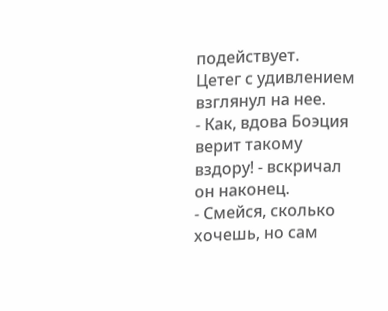подействует.
Цетег с удивлением взглянул на нее.
- Как, вдова Боэция верит такому вздору! - вскричал он наконец.
- Смейся, сколько хочешь, но сам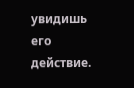увидишь его действие.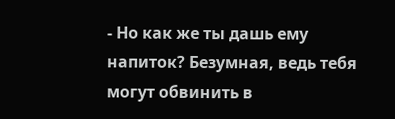- Но как же ты дашь ему напиток? Безумная, ведь тебя могут обвинить в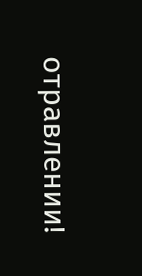отравлении!